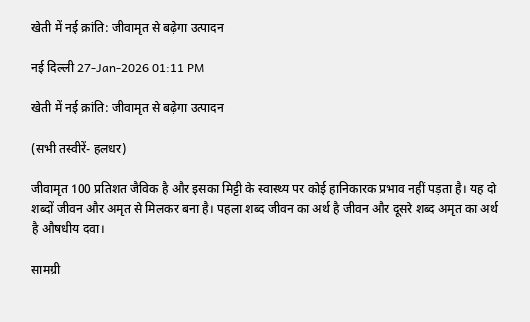खेती में नई क्रांति: जीवामृत से बढ़ेगा उत्पादन

नई दिल्ली 27-Jan-2026 01:11 PM

खेती में नई क्रांति: जीवामृत से बढ़ेगा उत्पादन

(सभी तस्वीरें- हलधर)

जीवामृत 100 प्रतिशत जैविक है और इसका मिट्टी के स्वास्थ्य पर कोई हानिकारक प्रभाव नहीं पड़ता है। यह दो शब्दों जीवन और अमृत से मिलकर बना है। पहला शब्द जीवन का अर्थ है जीवन और दूसरे शब्द अमृत का अर्थ है औषधीय दवा।

सामग्री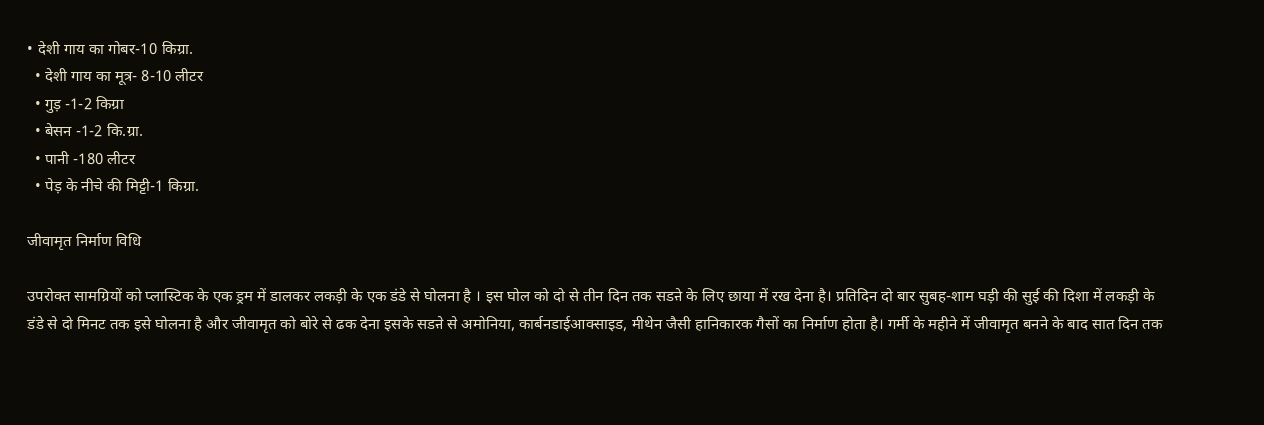• देशी गाय का गोबर-10 किग्रा.
  • देशी गाय का मूत्र- 8-10 लीटर
  • गुड़ -1-2 किग्रा
  • बेसन -1-2 कि.ग्रा.
  • पानी -180 लीटर
  • पेड़ के नीचे की मिट्टी-1 किग्रा.

जीवामृत निर्माण विधि

उपरोक्त सामग्रियों को प्लास्टिक के एक ड्रम में डालकर लकड़ी के एक डंडे से घोलना है । इस घोल को दो से तीन दिन तक सडऩे के लिए छाया में रख देना है। प्रतिदिन दो बार सुबह-शाम घड़ी की सुई की दिशा में लकड़ी के डंडे से दो मिनट तक इसे घोलना है और जीवामृत को बोरे से ढक देना इसके सडऩे से अमोनिया, कार्बनडाईआक्साइड, मीथेन जैसी हानिकारक गैसों का निर्माण होता है। गर्मी के महीने में जीवामृत बनने के बाद सात दिन तक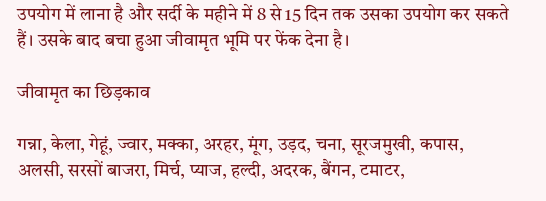उपयोग में लाना है और सर्दी के महीने में 8 से 15 दिन तक उसका उपयोग कर सकते हैं। उसके बाद बचा हुआ जीवामृत भूमि पर फेंक देना है।

जीवामृत का छिड़काव

गन्ना, केला, गेहूं, ज्वार, मक्का, अरहर, मूंग, उड़द, चना, सूरजमुखी, कपास, अलसी, सरसों बाजरा, मिर्च, प्याज, हल्दी, अदरक, बैंगन, टमाटर,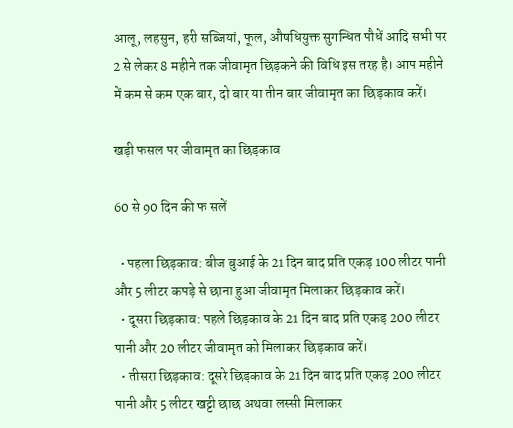आलू, लहसुन, हरी सब्जियां, फूल, औषधियुक्त सुगन्धित पौधें आदि सभी पर 2 से लेकर 8 महीने तक जीवामृत छिड़कने की विधि इस तरह है। आप महीने में कम से कम एक बार, दो बार या तीन बार जीवामृत का छिड़काव करें।

खड़ी फसल पर जीवामृत का छिड़काव

60 से 90 दिन की फ सलें

  • पहला छिड़काव: बीज बुआई के 21 दिन बाद प्रति एकड़ 100 लीटर पानी और 5 लीटर कपड़े से छाना हुआ जीवामृत मिलाकर छिड़काव करें।
  • दूसरा छिड़काव: पहले छिड़काव के 21 दिन बाद प्रति एकड़ 200 लीटर पानी और 20 लीटर जीवामृत को मिलाकर छिड़काव करें।
  • तीसरा छिड़काव: दूसरे छिड़काव के 21 दिन बाद प्रति एकड़ 200 लीटर पानी और 5 लीटर खट्टी छाछ अथवा लस्सी मिलाकर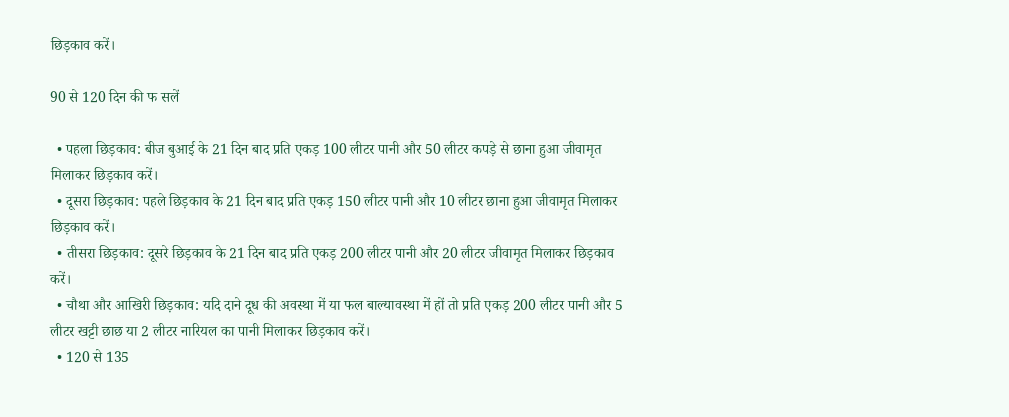छिड़काव करें।

90 से 120 दिन की फ सलें

  • पहला छिड़काव: बीज बुआई के 21 दिन बाद प्रति एकड़ 100 लीटर पानी और 50 लीटर कपड़े से छाना हुआ जीवामृत मिलाकर छिड़काव करें।
  • दूसरा छिड़काव: पहले छिड़काव के 21 दिन बाद प्रति एकड़ 150 लीटर पानी और 10 लीटर छाना हुआ जीवामृत मिलाकर छिड़काव करें।
  • तीसरा छिड़काव: दूसरे छिड़काव के 21 दिन बाद प्रति एकड़ 200 लीटर पानी और 20 लीटर जीवामृत मिलाकर छिड़काव करें।
  • चौथा और आखिरी छिड़काव: यदि दाने दूध की अवस्था में या फल बाल्यावस्था में हों तो प्रति एकड़ 200 लीटर पानी और 5 लीटर खट्टी छाछ या 2 लीटर नारियल का पानी मिलाकर छिड़काव करें।
  • 120 से 135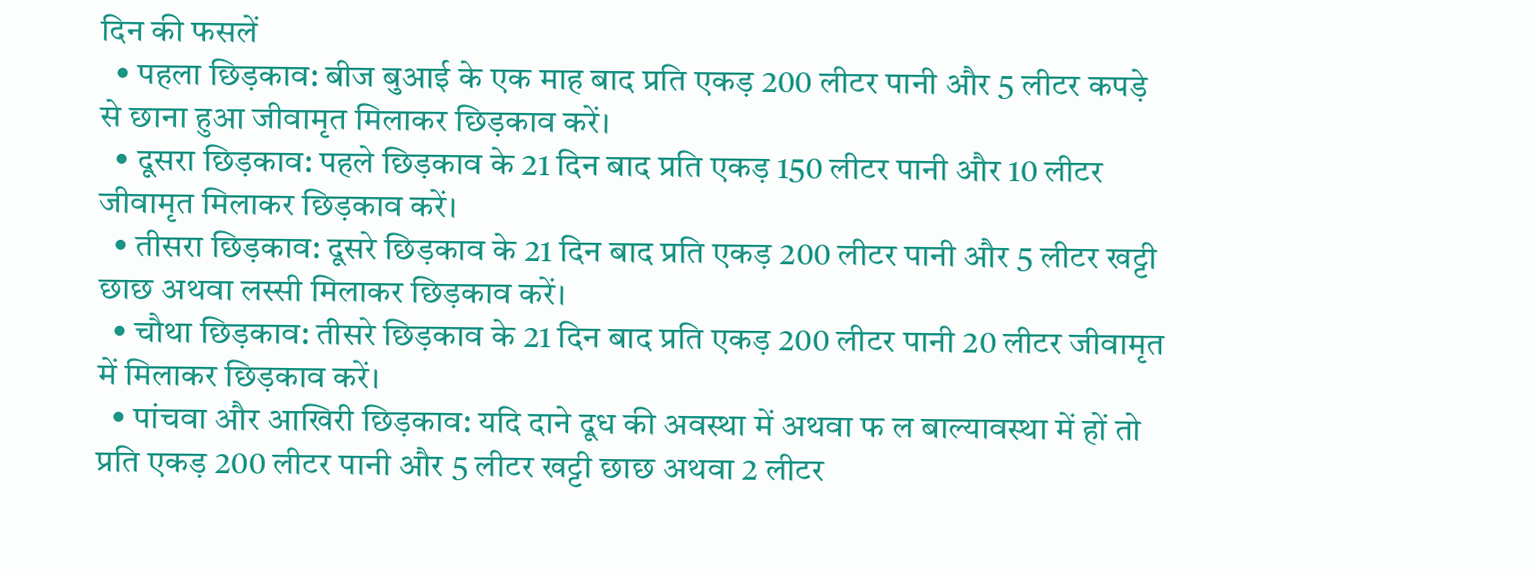दिन की फसलें
  • पहला छिड़काव: बीज बुआई के एक माह बाद प्रति एकड़ 200 लीटर पानी और 5 लीटर कपड़े से छाना हुआ जीवामृत मिलाकर छिड़काव करें।
  • दूसरा छिड़काव: पहले छिड़काव के 21 दिन बाद प्रति एकड़ 150 लीटर पानी और 10 लीटर जीवामृत मिलाकर छिड़काव करें।
  • तीसरा छिड़काव: दूसरे छिड़काव के 21 दिन बाद प्रति एकड़ 200 लीटर पानी और 5 लीटर खट्टी छाछ अथवा लस्सी मिलाकर छिड़काव करें।
  • चौथा छिड़काव: तीसरे छिड़काव के 21 दिन बाद प्रति एकड़ 200 लीटर पानी 20 लीटर जीवामृत में मिलाकर छिड़काव करें।
  • पांचवा और आखिरी छिड़काव: यदि दाने दूध की अवस्था में अथवा फ ल बाल्यावस्था में हों तो प्रति एकड़ 200 लीटर पानी और 5 लीटर खट्टी छाछ अथवा 2 लीटर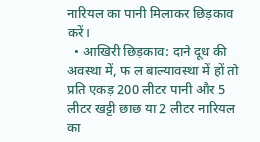नारियल का पानी मिलाकर छिड़काव करें।
  • आखिरी छिड़काव: दाने दूध की अवस्था में, फ ल बाल्यावस्था में हों तो प्रति एकड़ 200 लीटर पानी और 5 लीटर खट्टी छाछ या 2 लीटर नारियल का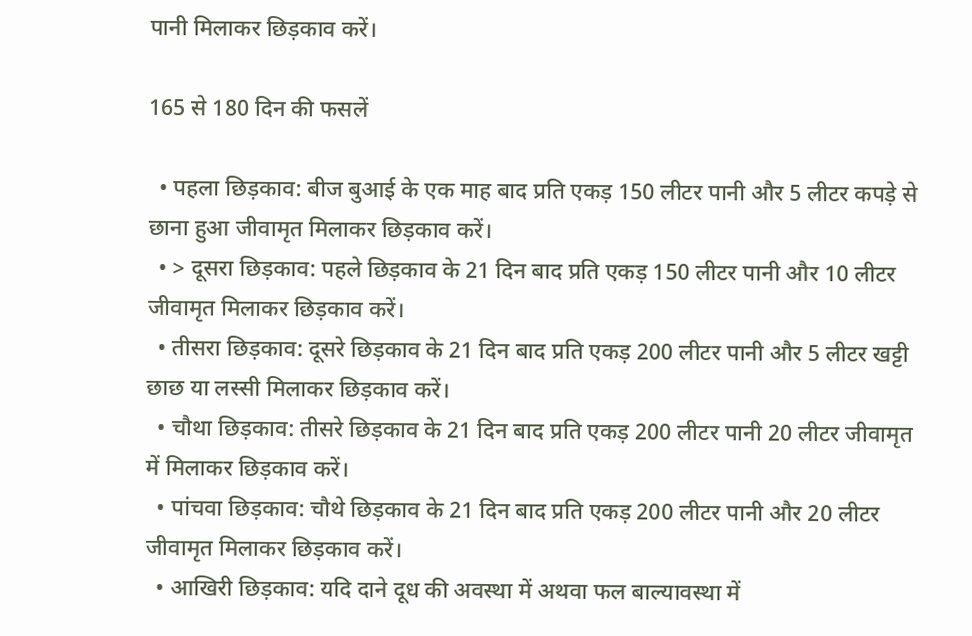पानी मिलाकर छिड़काव करें।

165 से 180 दिन की फसलें

  • पहला छिड़काव: बीज बुआई के एक माह बाद प्रति एकड़ 150 लीटर पानी और 5 लीटर कपड़े से छाना हुआ जीवामृत मिलाकर छिड़काव करें।
  • > दूसरा छिड़काव: पहले छिड़काव के 21 दिन बाद प्रति एकड़ 150 लीटर पानी और 10 लीटर जीवामृत मिलाकर छिड़काव करें।
  • तीसरा छिड़काव: दूसरे छिड़काव के 21 दिन बाद प्रति एकड़ 200 लीटर पानी और 5 लीटर खट्टी छाछ या लस्सी मिलाकर छिड़काव करें।
  • चौथा छिड़काव: तीसरे छिड़काव के 21 दिन बाद प्रति एकड़ 200 लीटर पानी 20 लीटर जीवामृत में मिलाकर छिड़काव करें।
  • पांचवा छिड़काव: चौथे छिड़काव के 21 दिन बाद प्रति एकड़ 200 लीटर पानी और 20 लीटर जीवामृत मिलाकर छिड़काव करें।
  • आखिरी छिड़काव: यदि दाने दूध की अवस्था में अथवा फल बाल्यावस्था में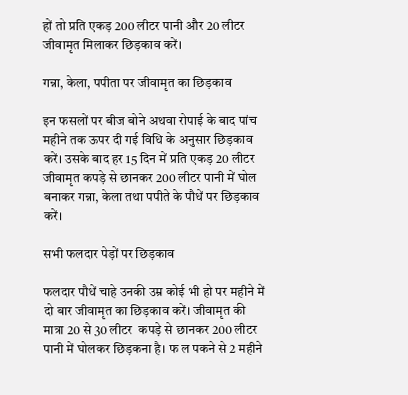हों तो प्रति एकड़ 200 लीटर पानी और 20 लीटर जीवामृत मिलाकर छिड़काव करें।

गन्ना, केला, पपीता पर जीवामृत का छिड़काव

इन फसलों पर बीज बोने अथवा रोपाई के बाद पांच महीने तक ऊपर दी गई विधि के अनुसार छिड़काव करें। उसके बाद हर 15 दिन में प्रति एकड़ 20 लीटर जीवामृत कपड़े से छानकर 200 लीटर पानी में घोल बनाकर गन्ना, केला तथा पपीते के पौधें पर छिड़काव करें।

सभी फलदार पेड़ों पर छिड़काव

फलदार पौधें चाहे उनकी उम्र कोई भी हो पर महीने में दो बार जीवामृत का छिड़काव करें। जीवामृत की मात्रा 20 से 30 लीटर  कपड़े से छानकर 200 लीटर पानी में घोलकर छिड़कना है। फ ल पकने से 2 महीने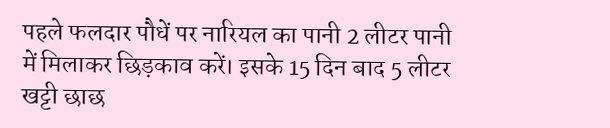पहले फलदार पौधें पर नारियल का पानी 2 लीटर पानी में मिलाकर छिड़काव करें। इसके 15 दिन बाद 5 लीटर खट्टी छाछ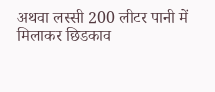अथवा लस्सी 200 लीटर पानी में मिलाकर छिडकाव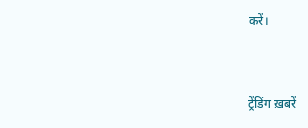करें।


ट्रेंडिंग ख़बरें